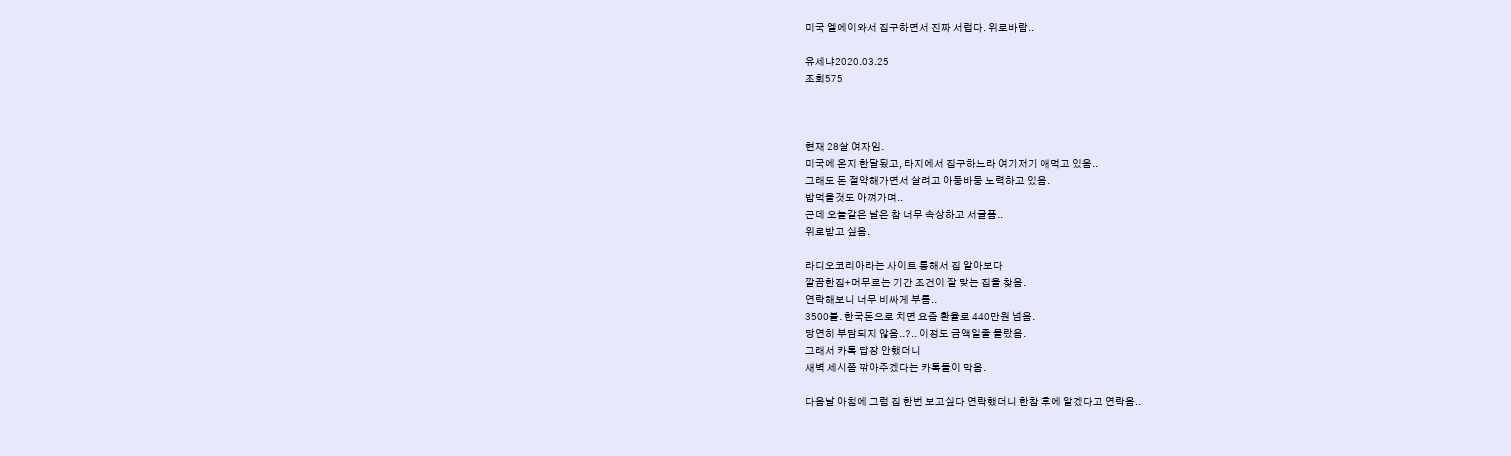미국 엘에이와서 집구하면서 진짜 서럽다. 위로바람..

유세냐2020.03.25
조회575



현재 28살 여자임.
미국에 온지 한달됬고, 타지에서 집구하느라 여기저기 애먹고 있음..
그래도 돈 절약해가면서 살려고 아둥바둥 노력하고 있음.
밥먹을것도 아껴가며..
근데 오늘같은 날은 참 너무 속상하고 서글픔..
위로받고 싶음.

라디오코리아라는 사이트 통해서 집 알아보다
깔끔한집+머무르는 기간 조건이 잘 맞는 집을 찾음.
연락해보니 너무 비싸게 부름..
3500불. 한국돈으로 치면 요즘 환율로 440만원 넘음.
당연히 부담되지 않음..?.. 이정도 금액일줄 몰랐음.
그래서 카톡 답장 안했더니
새벽 세시쯤 깎아주겠다는 카톡들이 막옴.

다음날 아침에 그럼 집 한번 보고싶다 연락했더니 한참 후에 알겠다고 연락옴..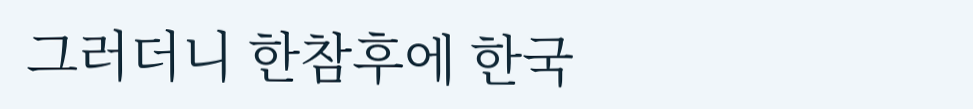그러더니 한참후에 한국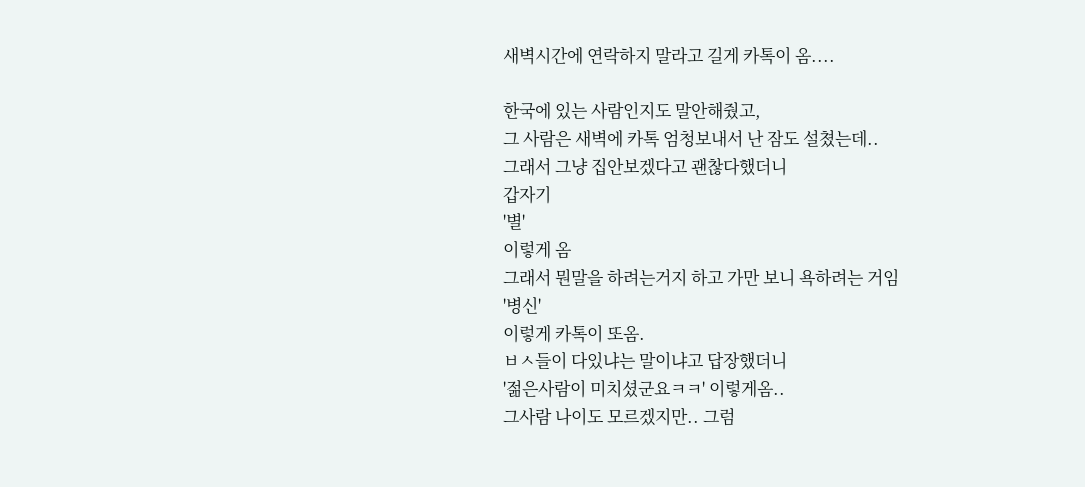새벽시간에 연락하지 말라고 길게 카톡이 옴....

한국에 있는 사람인지도 말안해줬고,
그 사람은 새벽에 카톡 엄청보내서 난 잠도 설쳤는데..
그래서 그냥 집안보겠다고 괜찮다했더니
갑자기
'별'
이렇게 옴
그래서 뭔말을 하려는거지 하고 가만 보니 욕하려는 거임
'병신'
이렇게 카톡이 또옴.
ㅂㅅ들이 다있냐는 말이냐고 답장했더니
'젊은사람이 미치셨군요ㅋㅋ' 이렇게옴..
그사람 나이도 모르겠지만.. 그럼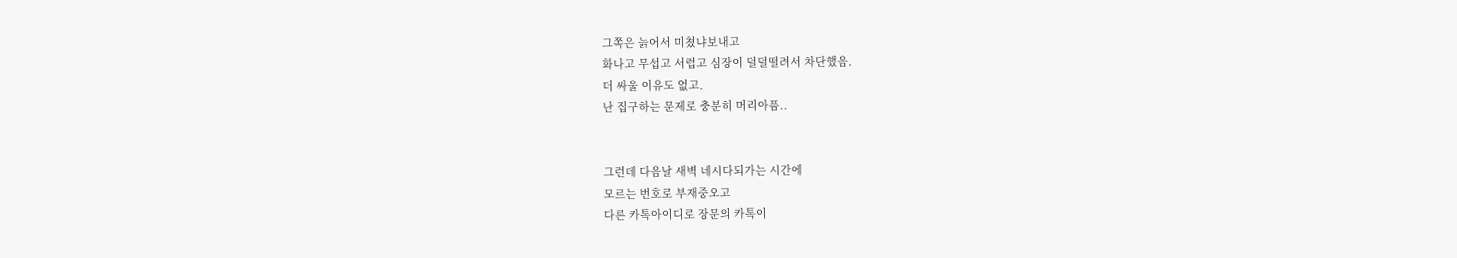그쪽은 늙어서 미쳤냐보내고
화나고 무섭고 서럽고 심장이 덜덜떨려서 차단했음.
더 싸울 이유도 없고.
난 집구하는 문제로 충분히 머리아픔..


그런데 다음날 새벽 네시다되가는 시간에
모르는 번호로 부재중오고
다른 카톡아이디로 장문의 카톡이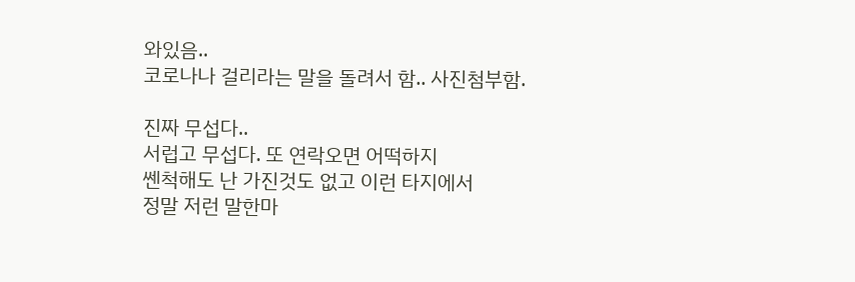와있음..
코로나나 걸리라는 말을 돌려서 함.. 사진첨부함.

진짜 무섭다..
서럽고 무섭다. 또 연락오면 어떡하지
쎈척해도 난 가진것도 없고 이런 타지에서
정말 저런 말한마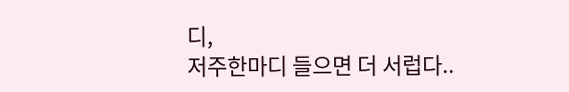디,
저주한마디 들으면 더 서럽다..